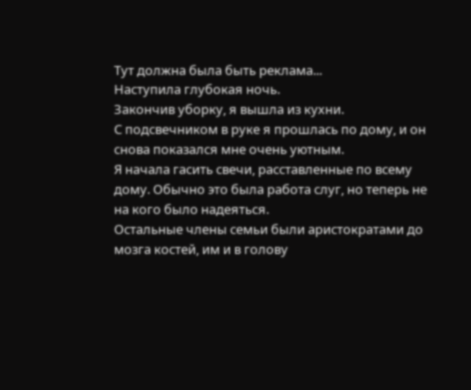Тут должна была быть реклама...
Наступила глубокая ночь.
Закончив уборку, я вышла из кухни.
С подсвечником в руке я прошлась по дому, и он снова показался мне очень уютным.
Я начала гасить свечи, расставленные по всему дому. Обычно это была работа слуг, но теперь не на кого было надеяться.
Остальные члены семьи были аристократами до мозга костей, им и в голову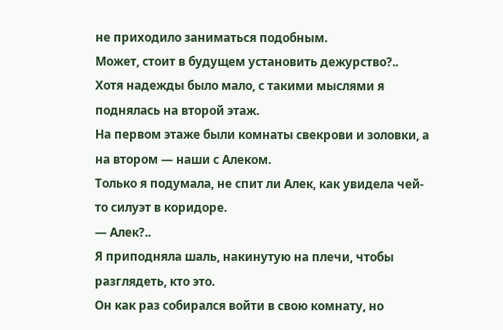не приходило заниматься подобным.
Может, стоит в будущем установить дежурство?..
Хотя надежды было мало, с такими мыслями я поднялась на второй этаж.
На первом этаже были комнаты свекрови и золовки, а на втором — наши с Алеком.
Только я подумала, не спит ли Алек, как увидела чей-то силуэт в коридоре.
— Алек?..
Я приподняла шаль, накинутую на плечи, чтобы разглядеть, кто это.
Он как раз собирался войти в свою комнату, но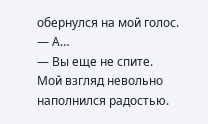обернулся на мой голос.
— А…
— Вы еще не спите.
Мой взгляд невольно наполнился радостью.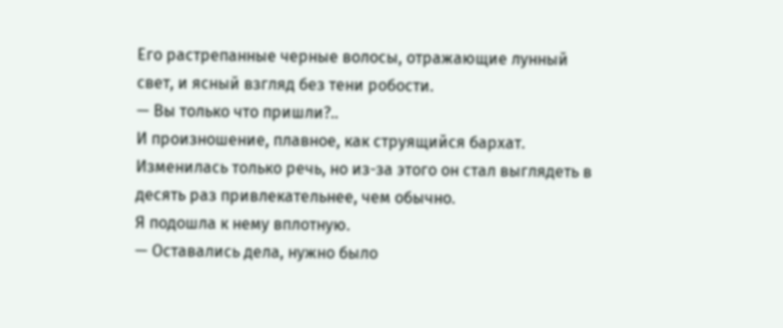Его растрепанные черные волосы, отражающие лунный свет, и ясный взгляд без тени робости.
— Вы только что пришли?..
И произношение, плавное, как струящийся бархат.
Изменилась только речь, но из-за этого он стал выглядеть в десять раз привлекательнее, чем обычно.
Я подошла к нему вплотную.
— Оставались дела, нужно было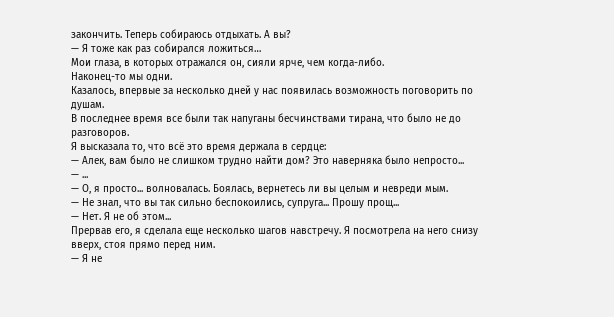закончить. Теперь собираюсь отдыхать. А вы?
— Я тоже как раз собирался ложиться…
Мои глаза, в которых отражался он, сияли ярче, чем когда-либо.
Наконец-то мы одни.
Казалось, впервые за несколько дней у нас появилась возможность поговорить по душам.
В последнее время все были так напуганы бесчинствами тирана, что было не до разговоров.
Я высказала то, что всё это время держала в сердце:
— Алек, вам было не слишком трудно найти дом? Это наверняка было непросто...
— ...
— О, я просто... волновалась. Боялась, вернетесь ли вы целым и невреди мым.
— Не знал, что вы так сильно беспокоились, супруга... Прошу прощ...
— Нет. Я не об этом...
Прервав его, я сделала еще несколько шагов навстречу. Я посмотрела на него снизу вверх, стоя прямо перед ним.
— Я не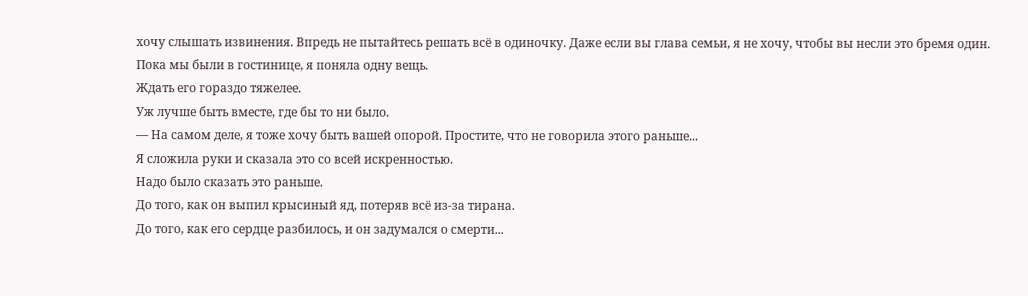хочу слышать извинения. Впредь не пытайтесь решать всё в одиночку. Даже если вы глава семьи, я не хочу, чтобы вы несли это бремя один.
Пока мы были в гостинице, я поняла одну вещь.
Ждать его гораздо тяжелее.
Уж лучше быть вместе, где бы то ни было.
— На самом деле, я тоже хочу быть вашей опорой. Простите, что не говорила этого раньше...
Я сложила руки и сказала это со всей искренностью.
Надо было сказать это раньше.
До того, как он выпил крысиный яд, потеряв всё из-за тирана.
До того, как его сердце разбилось, и он задумался о смерти...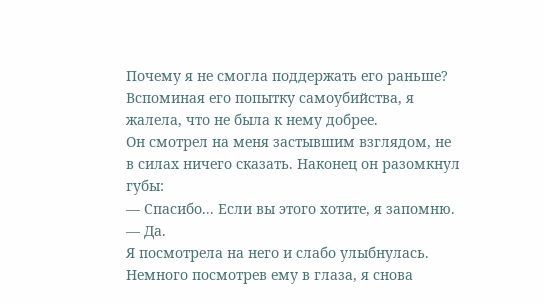Почему я не смогла поддержать его раньше?
Вспоминая его попытку самоубийства, я жалела, что не была к нему добрее.
Он смотрел на меня застывшим взглядом, не в силах ничего сказать. Наконец он разомкнул губы:
— Спасибо... Если вы этого хотите, я запомню.
— Да.
Я посмотрела на него и слабо улыбнулась.
Немного посмотрев ему в глаза, я снова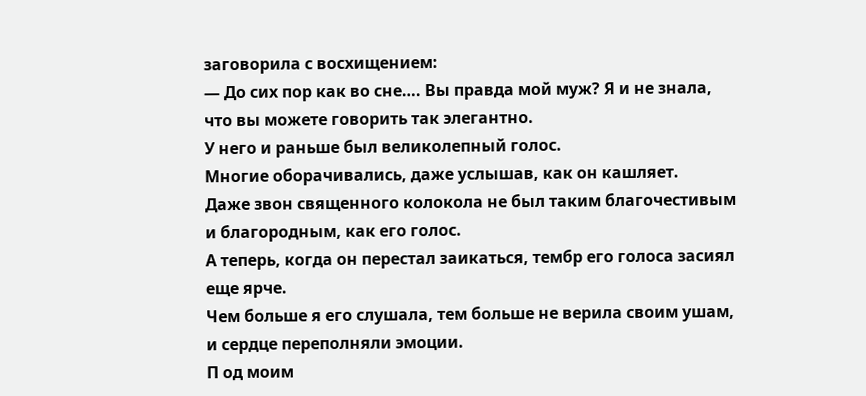заговорила с восхищением:
— До сих пор как во сне…. Вы правда мой муж? Я и не знала, что вы можете говорить так элегантно.
У него и раньше был великолепный голос.
Многие оборачивались, даже услышав, как он кашляет.
Даже звон священного колокола не был таким благочестивым и благородным, как его голос.
А теперь, когда он перестал заикаться, тембр его голоса засиял еще ярче.
Чем больше я его слушала, тем больше не верила своим ушам, и сердце переполняли эмоции.
П од моим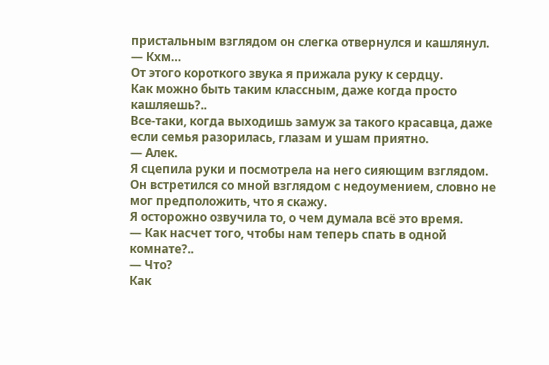пристальным взглядом он слегка отвернулся и кашлянул.
— Кхм…
От этого короткого звука я прижала руку к сердцу.
Как можно быть таким классным, даже когда просто кашляешь?..
Все-таки, когда выходишь замуж за такого красавца, даже если семья разорилась, глазам и ушам приятно.
— Алек.
Я сцепила руки и посмотрела на него сияющим взглядом.
Он встретился со мной взглядом с недоумением, словно не мог предположить, что я скажу.
Я осторожно озвучила то, о чем думала всё это время.
— Как насчет того, чтобы нам теперь спать в одной комнате?..
— Что?
Как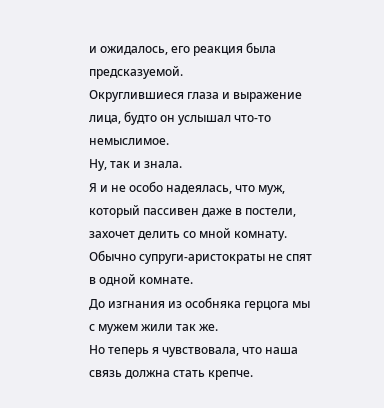и ожидалось, его реакция была предсказуемой.
Округлившиеся глаза и выражение лица, будто он услышал что-то немыслимое.
Ну, так и знала.
Я и не особо надеялась, что муж, который пассивен даже в постели, захочет делить со мной комнату.
Обычно супруги-аристократы не спят в одной комнате.
До изгнания из особняка герцога мы с мужем жили так же.
Но теперь я чувствовала, что наша связь должна стать крепче.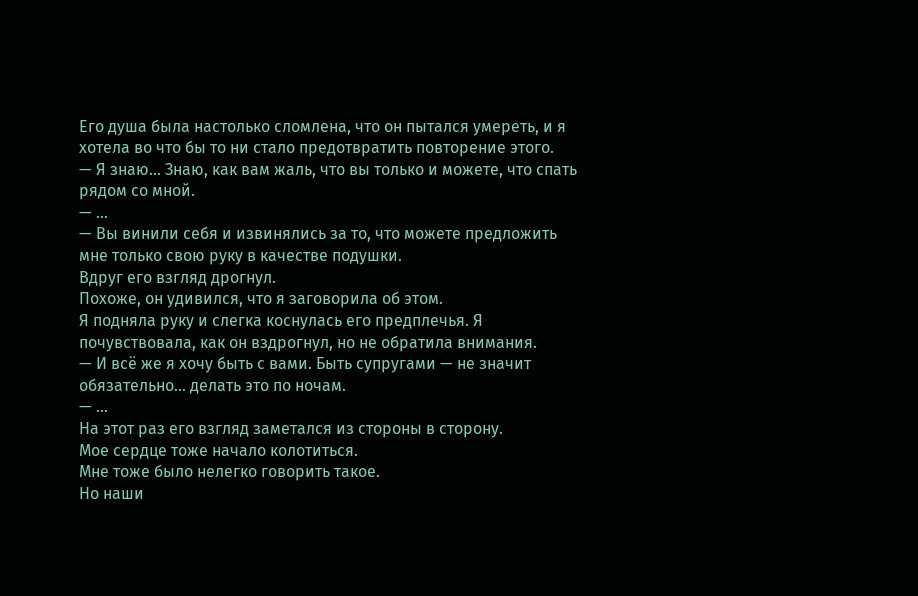Его душа была настолько сломлена, что он пытался умереть, и я хотела во что бы то ни стало предотвратить повторение этого.
— Я знаю... Знаю, как вам жаль, что вы только и можете, что спать рядом со мной.
— ...
— Вы винили себя и извинялись за то, что можете предложить мне только свою руку в качестве подушки.
Вдруг его взгляд дрогнул.
Похоже, он удивился, что я заговорила об этом.
Я подняла руку и слегка коснулась его предплечья. Я почувствовала, как он вздрогнул, но не обратила внимания.
— И всё же я хочу быть с вами. Быть супругами — не значит обязательно... делать это по ночам.
— ...
На этот раз его взгляд заметался из стороны в сторону.
Мое сердце тоже начало колотиться.
Мне тоже было нелегко говорить такое.
Но наши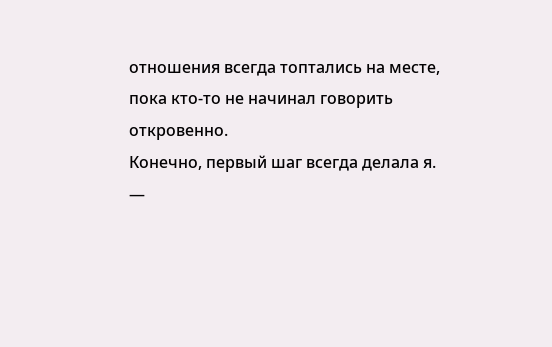отношения всегда топтались на месте, пока кто-то не начинал говорить откровенно.
Конечно, первый шаг всегда делала я.
—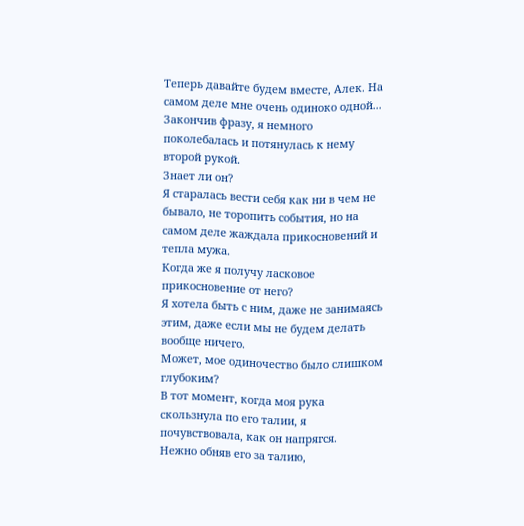Теперь давайте будем вместе, Алек. На самом деле мне очень одиноко одной...
Закончив фразу, я немного поколебалась и потянулась к нему второй рукой.
Знает ли он?
Я старалась вести себя как ни в чем не бывало, не торопить события, но на самом деле жаждала прикосновений и тепла мужа.
Когда же я получу ласковое прикосновение от него?
Я хотела быть с ним, даже не занимаясь этим, даже если мы не будем делать вообще ничего.
Может, мое одиночество было слишком глубоким?
В тот момент, когда моя рука скользнула по его талии, я почувствовала, как он напрягся.
Нежно обняв его за талию,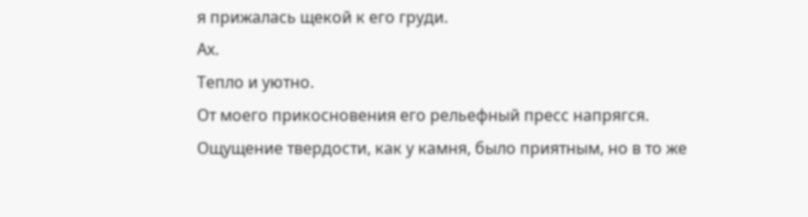я прижалась щекой к его груди.
Ах.
Тепло и уютно.
От моего прикосновения его рельефный пресс напрягся.
Ощущение твердости, как у камня, было приятным, но в то же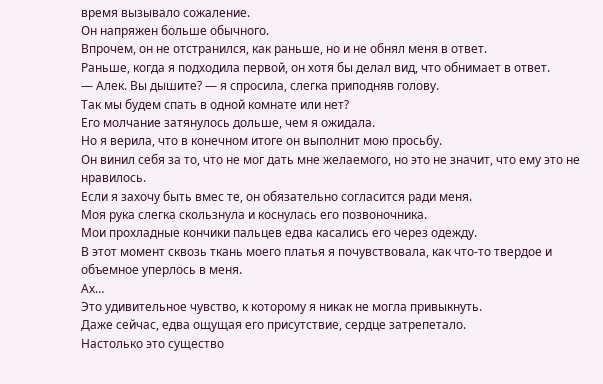время вызывало сожаление.
Он напряжен больше обычного.
Впрочем, он не отстранился, как раньше, но и не обнял меня в ответ.
Раньше, когда я подходила первой, он хотя бы делал вид, что обнимает в ответ.
— Алек. Вы дышите? — я спросила, слегка приподняв голову.
Так мы будем спать в одной комнате или нет?
Его молчание затянулось дольше, чем я ожидала.
Но я верила, что в конечном итоге он выполнит мою просьбу.
Он винил себя за то, что не мог дать мне желаемого, но это не значит, что ему это не нравилось.
Если я захочу быть вмес те, он обязательно согласится ради меня.
Моя рука слегка скользнула и коснулась его позвоночника.
Мои прохладные кончики пальцев едва касались его через одежду.
В этот момент сквозь ткань моего платья я почувствовала, как что-то твердое и объемное уперлось в меня.
Ах…
Это удивительное чувство, к которому я никак не могла привыкнуть.
Даже сейчас, едва ощущая его присутствие, сердце затрепетало.
Настолько это существо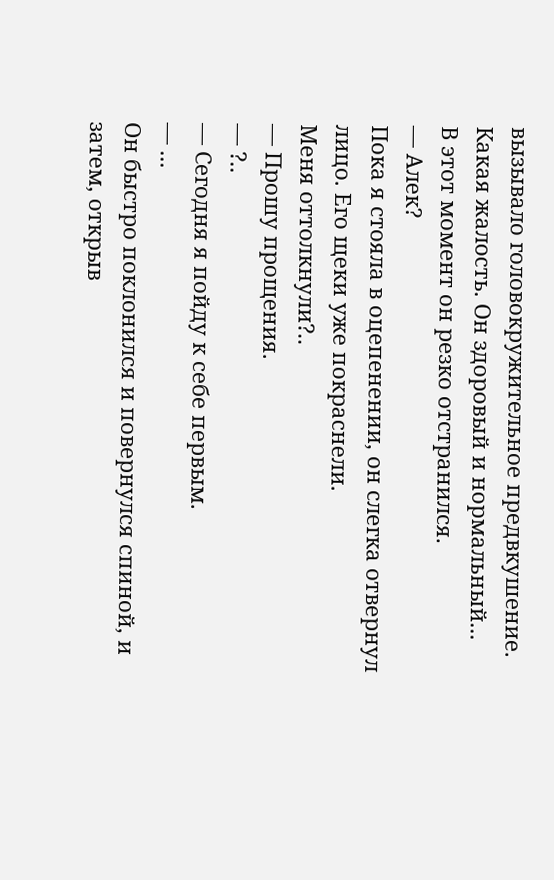вызывало головокружительное предвкушение.
Какая жалость. Он здоровый и нормальный...
В этот момент он резко отстранился.
— Алек?
Пока я стояла в оцепенении, он слегка отвернул лицо. Его щеки уже покраснели.
Меня оттолкнули?..
— Прошу прощения.
— ?..
— Сегодня я пойду к себе первым.
— ...
Он быстро поклонился и повернулся спиной, и затем, открыв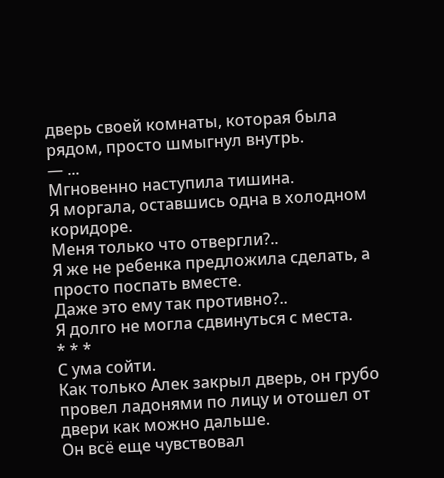дверь своей комнаты, которая была рядом, просто шмыгнул внутрь.
— ...
Мгновенно наступила тишина.
Я моргала, оставшись одна в холодном коридоре.
Меня только что отвергли?..
Я же не ребенка предложила сделать, а просто поспать вместе.
Даже это ему так противно?..
Я долго не могла сдвинуться с места.
* * *
С ума сойти.
Как только Алек закрыл дверь, он грубо провел ладонями по лицу и отошел от двери как можно дальше.
Он всё еще чувствовал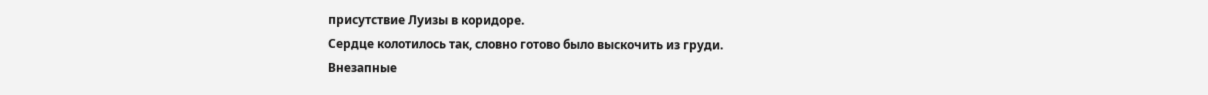присутствие Луизы в коридоре.
Сердце колотилось так, словно готово было выскочить из груди.
Внезапные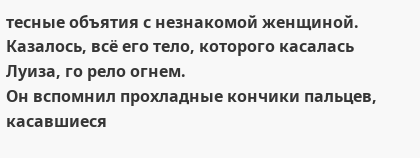тесные объятия с незнакомой женщиной.
Казалось, всё его тело, которого касалась Луиза, го рело огнем.
Он вспомнил прохладные кончики пальцев, касавшиеся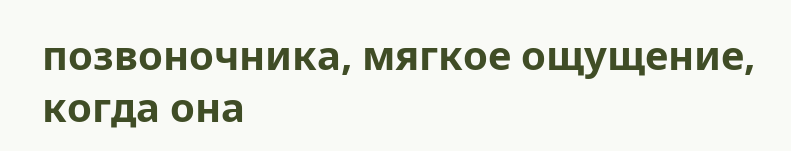позвоночника, мягкое ощущение, когда она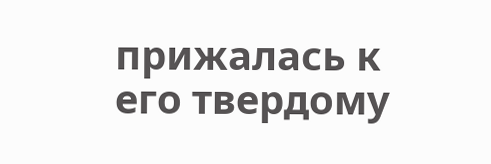прижалась к его твердому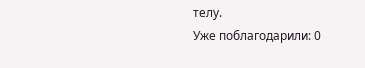телу.
Уже поблагодарили: 0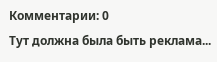Комментарии: 0
Тут должна была быть реклама...